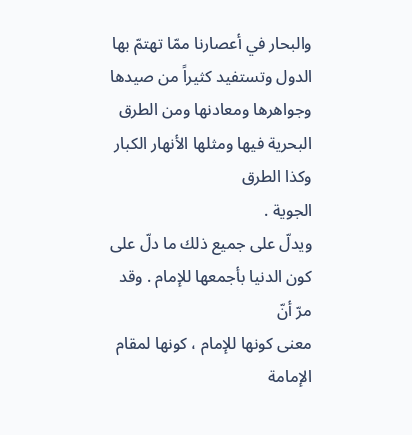والبحار في أعصارنا ممّا تهتمّ بها الدول وتستفيد كثيراً من صيدها
وجواهرها ومعادنها ومن الطرق البحرية فيها ومثلها الأنهار الكبار وكذا الطرق
الجوية .
ويدلّ على جميع ذلك ما دلّ على كون الدنيا بأجمعها للإمام . وقد مرّ أنّ
معنى كونها للإمام ، كونها لمقام الإمامة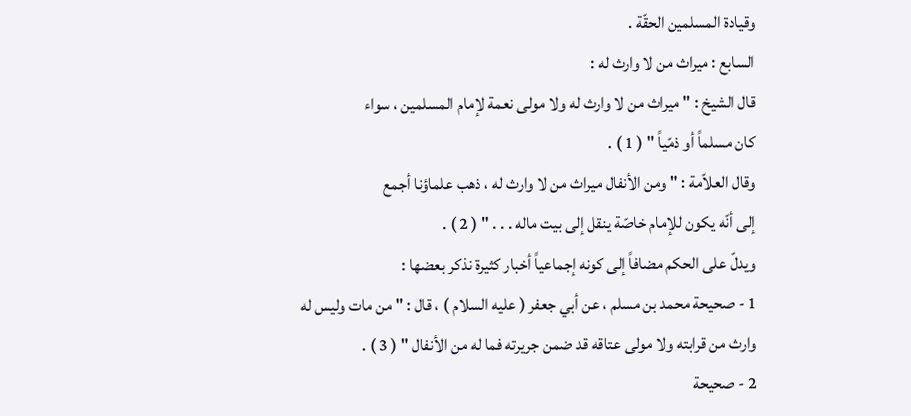وقيادة المسلمين الحقّة .
السابع : ميراث من لا وارث له :
قال الشيخ : " ميراث من لا وارث له ولا مولى نعمة لإمام المسلمين ، سواء
كان مسلماً أو ذمّياً " ( 1 ) .
وقال العلاّمة : " ومن الأنفال ميراث من لا وارث له ، ذهب علماؤنا أجمع
إلى أنّه يكون للإمام خاصّة ينقل إلى بيت ماله . . . " ( 2 ) .
ويدلّ على الحكم مضافاً إلى كونه إجماعياً أخبار كثيرة نذكر بعضها :
1 - صحيحة محمد بن مسلم ، عن أبي جعفر ( عليه السلام ) ، قال : " من مات وليس له
وارث من قرابته ولا مولى عتاقه قد ضمن جريرته فما له من الأنفال " ( 3 ) .
2 - صحيحة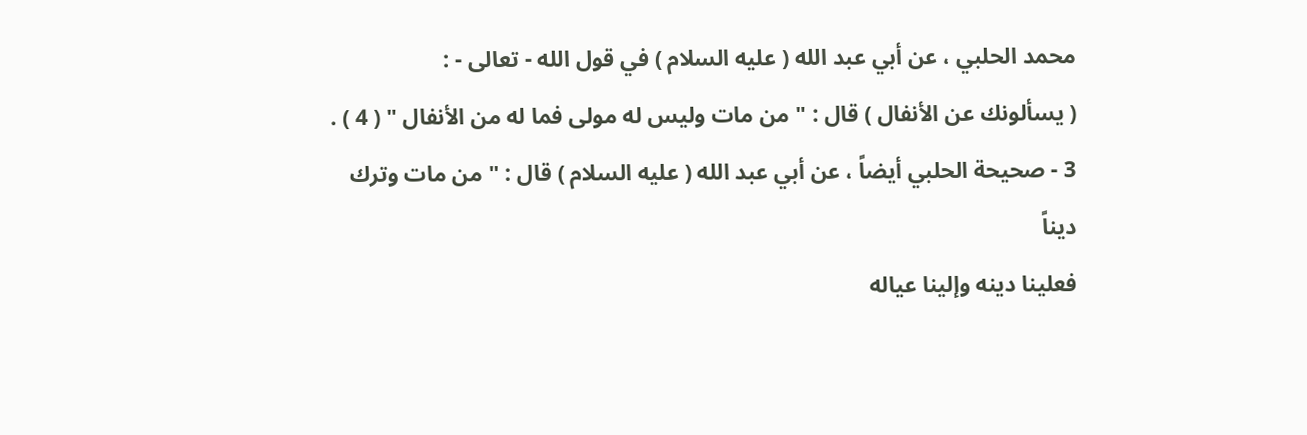محمد الحلبي ، عن أبي عبد الله ( عليه السلام ) في قول الله - تعالى - :
( يسألونك عن الأنفال ) قال : " من مات وليس له مولى فما له من الأنفال " ( 4 ) .
3 - صحيحة الحلبي أيضاً ، عن أبي عبد الله ( عليه السلام ) قال : " من مات وترك ديناً
فعلينا دينه وإلينا عياله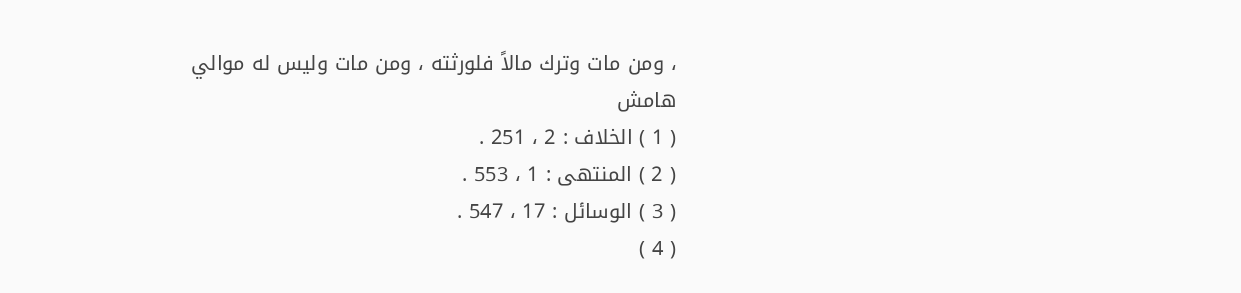، ومن مات وترك مالاً فلورثته ، ومن مات وليس له موالي
هامش
( 1 ) الخلاف : 2 ، 251 .
( 2 ) المنتهى : 1 ، 553 .
( 3 ) الوسائل : 17 ، 547 .
( 4 )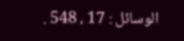الوسائل : 17 ، 548 .